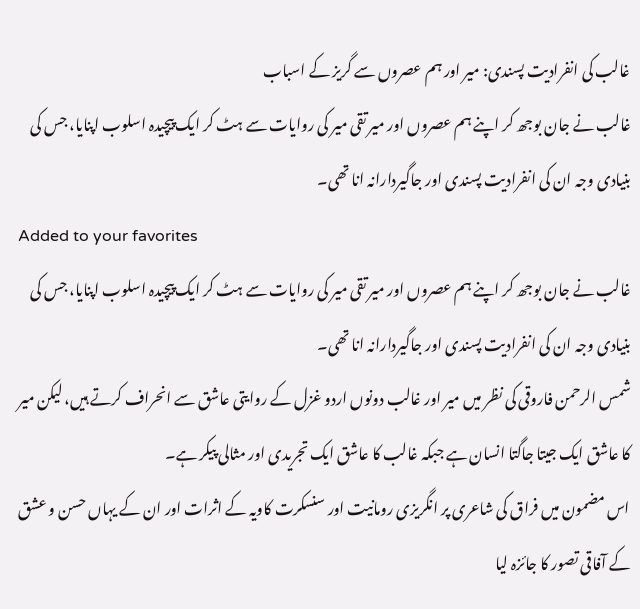غالب کی انفرادیت پسندی: میر اور ہم عصروں سے گریز کے اسباب
غالب نے جان بوجھ کر اپنے ہم عصروں اور میر تقی میر کی روایات سے ہٹ کر ایک پیچیدہ اسلوب اپنایا، جس کی بنیادی وجہ ان کی انفرادیت پسندی اور جاگیردارانہ انا تھی۔
Added to your favorites
غالب نے جان بوجھ کر اپنے ہم عصروں اور میر تقی میر کی روایات سے ہٹ کر ایک پیچیدہ اسلوب اپنایا، جس کی بنیادی وجہ ان کی انفرادیت پسندی اور جاگیردارانہ انا تھی۔
شمس الرحمن فاروقی کی نظر میں میر اور غالب دونوں اردو غزل کے روایتی عاشق سے انحراف کرتے ہیں، لیکن میر کا عاشق ایک جیتا جاگتا انسان ہے جبکہ غالب کا عاشق ایک تجریدی اور مثالی پیکر ہے۔
اس مضمون میں فراق کی شاعری پر انگریزی رومانیت اور سنسکرت کاویہ کے اثرات اور ان کے یہاں حسن و عشق کے آفاقی تصور کا جائزہ لیا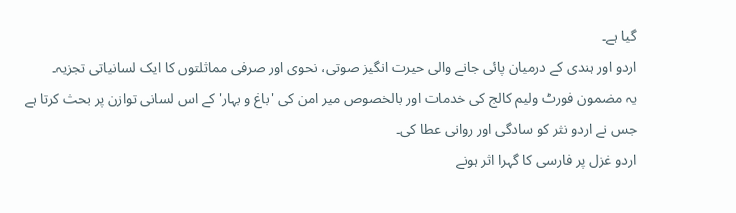گیا ہے۔
اردو اور ہندی کے درمیان پائی جانے والی حیرت انگیز صوتی، نحوی اور صرفی مماثلتوں کا ایک لسانیاتی تجزیہ۔
یہ مضمون فورٹ ولیم کالج کی خدمات اور بالخصوص میر امن کی 'باغ و بہار' کے اس لسانی توازن پر بحث کرتا ہے جس نے اردو نثر کو سادگی اور روانی عطا کی۔
اردو غزل پر فارسی کا گہرا اثر ہونے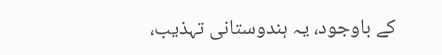کے باوجود، یہ ہندوستانی تہذیب،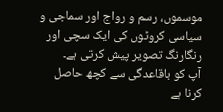موسموں، رسم و رواج اور سماجی و سیاسی کروٹوں کی ایک سچی اور رنگارنگ تصویر پیش کرتی ہے۔
آپ کو باقاعدگی سے کچھ حاصل کرنا ہے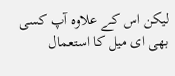لیکن اس کے علاوہ آپ کسی بھی ای میل کا استعمال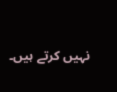نہیں کرتے ہیں۔